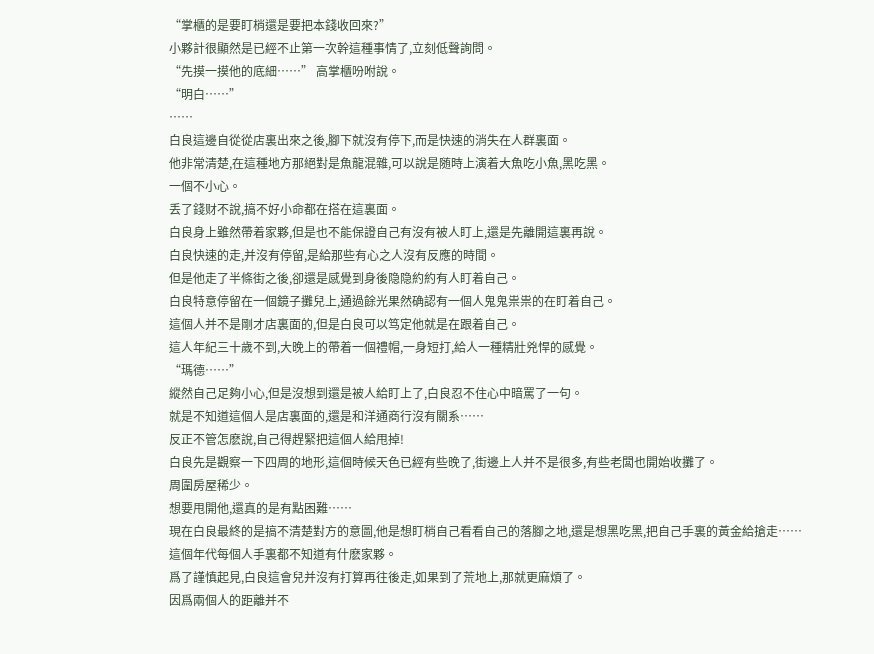“掌櫃的是要盯梢還是要把本錢收回來?”
小夥計很顯然是已經不止第一次幹這種事情了,立刻低聲詢問。
“先摸一摸他的底細……” 高掌櫃吩咐說。
“明白……”
……
白良這邊自從從店裏出來之後,腳下就沒有停下,而是快速的消失在人群裏面。
他非常清楚,在這種地方那絕對是魚龍混雜,可以說是随時上演着大魚吃小魚,黑吃黑。
一個不小心。
丢了錢财不說,搞不好小命都在搭在這裏面。
白良身上雖然帶着家夥,但是也不能保證自己有沒有被人盯上,還是先離開這裏再說。
白良快速的走,并沒有停留,是給那些有心之人沒有反應的時間。
但是他走了半條街之後,卻還是感覺到身後隐隐約約有人盯着自己。
白良特意停留在一個鏡子攤兒上,通過餘光果然确認有一個人鬼鬼祟祟的在盯着自己。
這個人并不是剛才店裏面的,但是白良可以笃定他就是在跟着自己。
這人年紀三十歲不到,大晚上的帶着一個禮帽,一身短打,給人一種精壯兇悍的感覺。
“瑪德……”
縱然自己足夠小心,但是沒想到還是被人給盯上了,白良忍不住心中暗罵了一句。
就是不知道這個人是店裏面的,還是和洋通商行沒有關系……
反正不管怎麽說,自己得趕緊把這個人給甩掉!
白良先是觀察一下四周的地形,這個時候天色已經有些晚了,街邊上人并不是很多,有些老闆也開始收攤了。
周圍房屋稀少。
想要甩開他,還真的是有點困難……
現在白良最終的是搞不清楚對方的意圖,他是想盯梢自己看看自己的落腳之地,還是想黑吃黑,把自己手裏的黃金給搶走……
這個年代每個人手裏都不知道有什麽家夥。
爲了謹慎起見,白良這會兒并沒有打算再往後走,如果到了荒地上,那就更麻煩了。
因爲兩個人的距離并不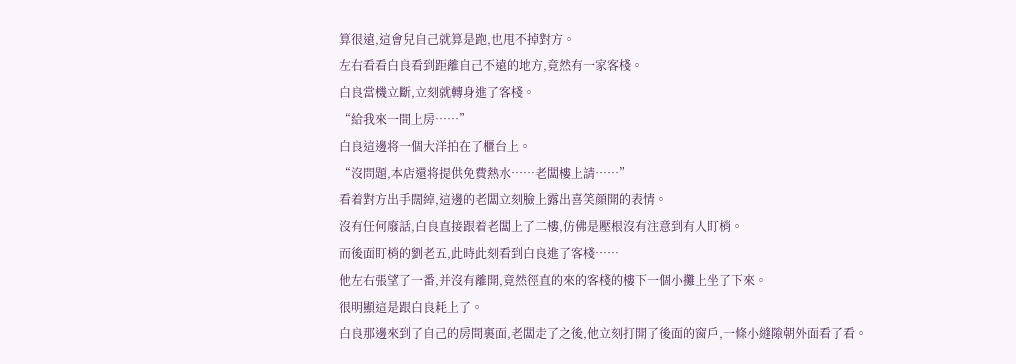算很遠,這會兒自己就算是跑,也甩不掉對方。
左右看看白良看到距離自己不遠的地方,竟然有一家客棧。
白良當機立斷,立刻就轉身進了客棧。
“給我來一間上房……”
白良這邊将一個大洋拍在了櫃台上。
“沒問題,本店還将提供免費熱水……老闆樓上請……”
看着對方出手闊綽,這邊的老闆立刻臉上露出喜笑顔開的表情。
沒有任何廢話,白良直接跟着老闆上了二樓,仿佛是壓根沒有注意到有人盯梢。
而後面盯梢的劉老五,此時此刻看到白良進了客棧……
他左右張望了一番,并沒有離開,竟然徑直的來的客棧的樓下一個小攤上坐了下來。
很明顯這是跟白良耗上了。
白良那邊來到了自己的房間裏面,老闆走了之後,他立刻打開了後面的窗戶,一條小縫隙朝外面看了看。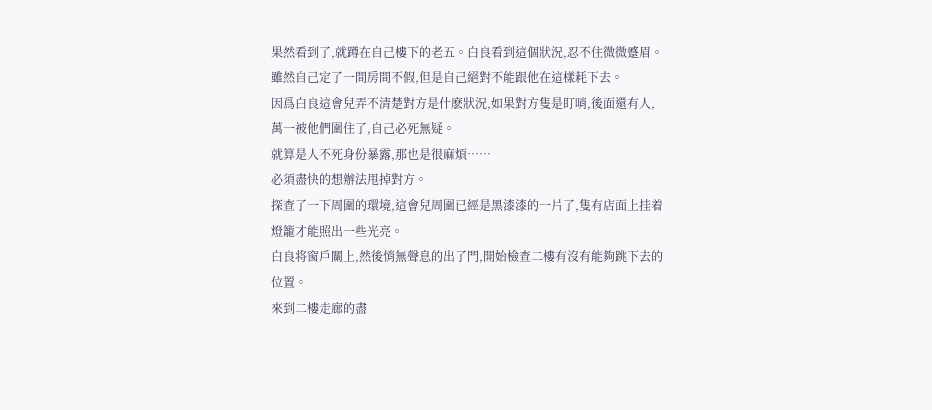果然看到了,就蹲在自己樓下的老五。白良看到這個狀況,忍不住微微蹙眉。
雖然自己定了一間房間不假,但是自己絕對不能跟他在這樣耗下去。
因爲白良這會兒弄不清楚對方是什麽狀況,如果對方隻是盯哨,後面還有人,萬一被他們圍住了,自己必死無疑。
就算是人不死身份暴露,那也是很麻煩……
必須盡快的想辦法甩掉對方。
探查了一下周圍的環境,這會兒周圍已經是黑漆漆的一片了,隻有店面上挂着燈籠才能照出一些光亮。
白良将窗戶關上,然後悄無聲息的出了門,開始檢查二樓有沒有能夠跳下去的位置。
來到二樓走廊的盡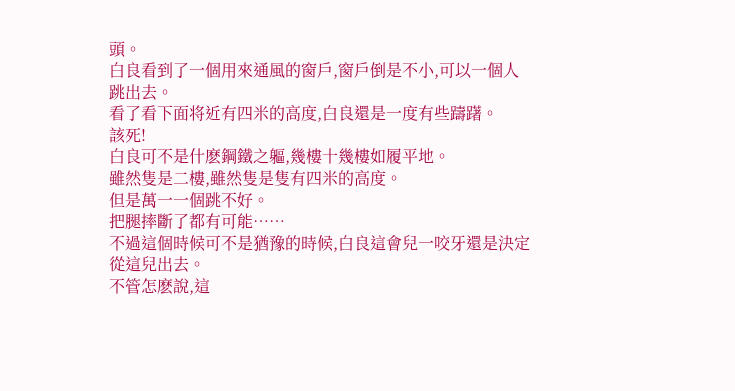頭。
白良看到了一個用來通風的窗戶,窗戶倒是不小,可以一個人跳出去。
看了看下面将近有四米的高度,白良還是一度有些躊躇。
該死!
白良可不是什麽鋼鐵之軀,幾樓十幾樓如履平地。
雖然隻是二樓,雖然隻是隻有四米的高度。
但是萬一一個跳不好。
把腿摔斷了都有可能……
不過這個時候可不是猶豫的時候,白良這會兒一咬牙還是決定從這兒出去。
不管怎麽說,這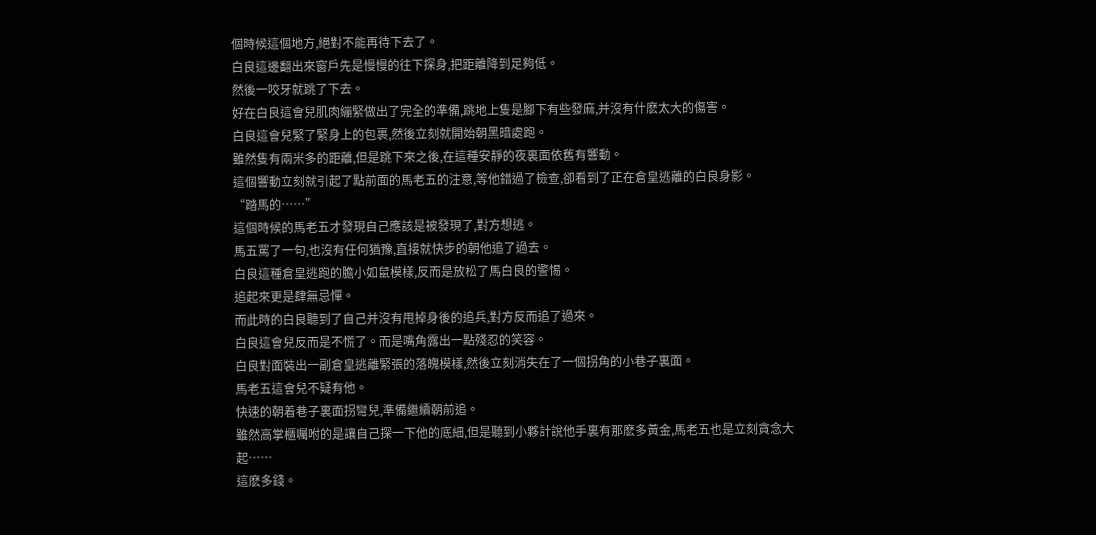個時候這個地方,絕對不能再待下去了。
白良這邊翻出來窗戶先是慢慢的往下探身,把距離降到足夠低。
然後一咬牙就跳了下去。
好在白良這會兒肌肉繃緊做出了完全的準備,跳地上隻是腳下有些發麻,并沒有什麽太大的傷害。
白良這會兒緊了緊身上的包裹,然後立刻就開始朝黑暗處跑。
雖然隻有兩米多的距離,但是跳下來之後,在這種安靜的夜裏面依舊有響動。
這個響動立刻就引起了點前面的馬老五的注意,等他錯過了檢查,卻看到了正在倉皇逃離的白良身影。
“踏馬的……”
這個時候的馬老五才發現自己應該是被發現了,對方想逃。
馬五罵了一句,也沒有任何猶豫,直接就快步的朝他追了過去。
白良這種倉皇逃跑的膽小如鼠模樣,反而是放松了馬白良的警惕。
追起來更是肆無忌憚。
而此時的白良聽到了自己并沒有甩掉身後的追兵,對方反而追了過來。
白良這會兒反而是不慌了。而是嘴角露出一點殘忍的笑容。
白良對面裝出一副倉皇逃離緊張的落魄模樣,然後立刻消失在了一個拐角的小巷子裏面。
馬老五這會兒不疑有他。
快速的朝着巷子裏面拐彎兒,準備繼續朝前追。
雖然高掌櫃囑咐的是讓自己探一下他的底細,但是聽到小夥計說他手裏有那麽多黃金,馬老五也是立刻貪念大起……
這麽多錢。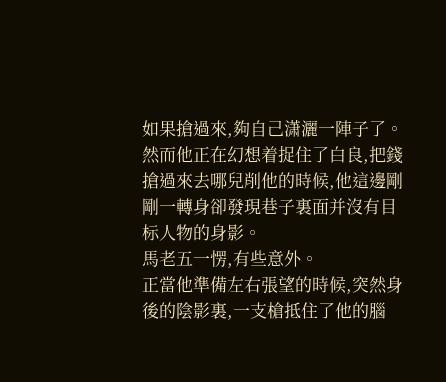如果搶過來,夠自己潇灑一陣子了。
然而他正在幻想着捉住了白良,把錢搶過來去哪兒削他的時候,他這邊剛剛一轉身卻發現巷子裏面并沒有目标人物的身影。
馬老五一愣,有些意外。
正當他準備左右張望的時候,突然身後的陰影裏,一支槍抵住了他的腦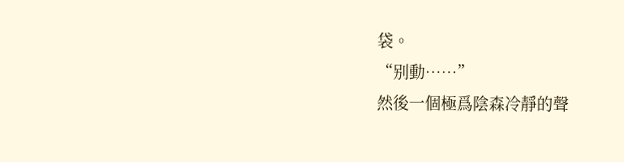袋。
“别動……”
然後一個極爲陰森冷靜的聲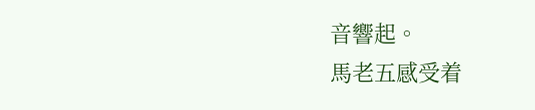音響起。
馬老五感受着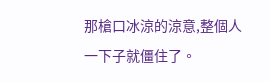那槍口冰涼的涼意,整個人一下子就僵住了。